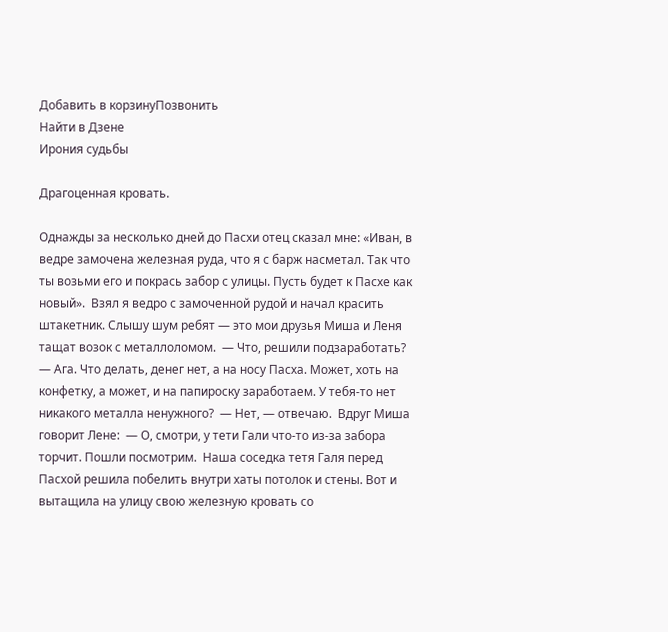Добавить в корзинуПозвонить
Найти в Дзене
Ирония судьбы

Драгоценная кровать.

Однажды за несколько дней до Пасхи отец сказал мне: «Иван, в ведре замочена железная руда, что я с барж насметал. Так что ты возьми его и покрась забор с улицы. Пусть будет к Пасхе как новый».  Взял я ведро с замоченной рудой и начал красить штакетник. Слышу шум ребят — это мои друзья Миша и Леня тащат возок с металлоломом.  — Что, решили подзаработать?  — Ага. Что делать, денег нет, а на носу Пасха. Может, хоть на конфетку, а может, и на папироску заработаем. У тебя-то нет никакого металла ненужного?  — Нет, — отвечаю.  Вдруг Миша говорит Лене:  — О, смотри, у тети Гали что-то из-за забора торчит. Пошли посмотрим.  Наша соседка тетя Галя перед Пасхой решила побелить внутри хаты потолок и стены. Вот и вытащила на улицу свою железную кровать со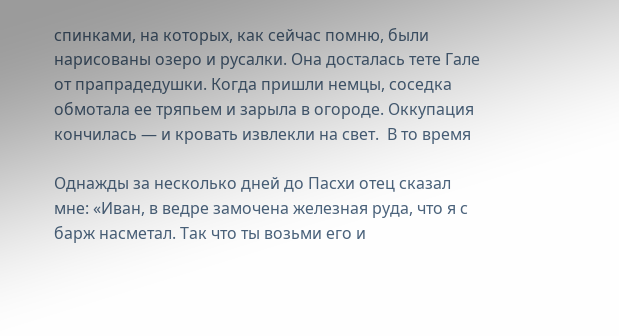спинками, на которых, как сейчас помню, были нарисованы озеро и русалки. Она досталась тете Гале от прапрадедушки. Когда пришли немцы, соседка обмотала ее тряпьем и зарыла в огороде. Оккупация кончилась — и кровать извлекли на свет.  В то время

Однажды за несколько дней до Пасхи отец сказал мне: «Иван, в ведре замочена железная руда, что я с барж насметал. Так что ты возьми его и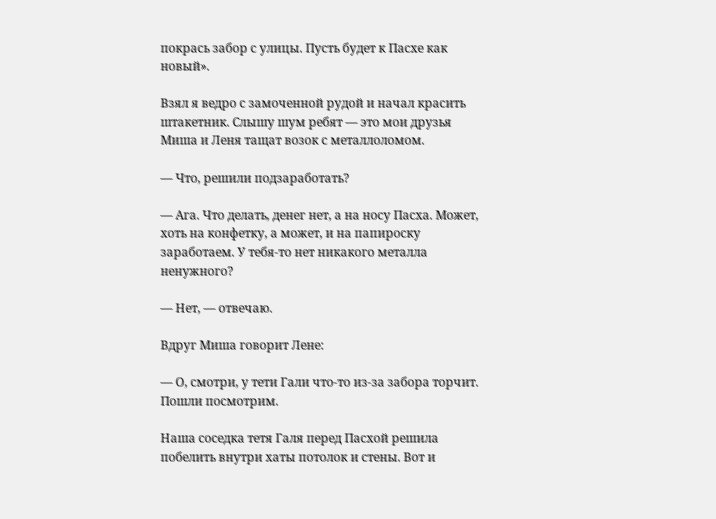покрась забор с улицы. Пусть будет к Пасхе как новый».

Взял я ведро с замоченной рудой и начал красить штакетник. Слышу шум ребят — это мои друзья Миша и Леня тащат возок с металлоломом.

— Что, решили подзаработать?

— Ага. Что делать, денег нет, а на носу Пасха. Может, хоть на конфетку, а может, и на папироску заработаем. У тебя-то нет никакого металла ненужного?

— Нет, — отвечаю.

Вдруг Миша говорит Лене:

— О, смотри, у тети Гали что-то из-за забора торчит. Пошли посмотрим.

Наша соседка тетя Галя перед Пасхой решила побелить внутри хаты потолок и стены. Вот и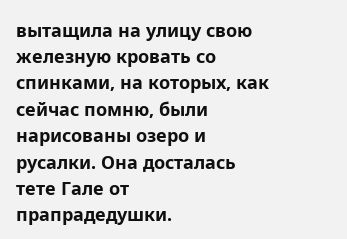вытащила на улицу свою железную кровать со спинками, на которых, как сейчас помню, были нарисованы озеро и русалки. Она досталась тете Гале от прапрадедушки.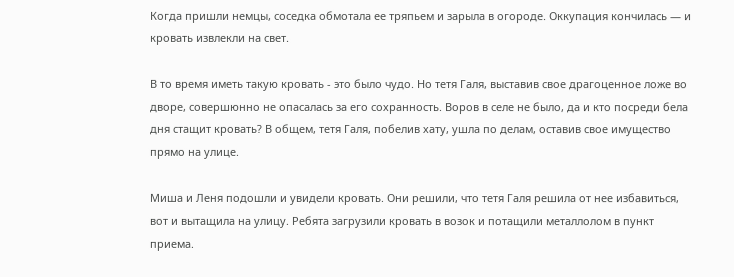Когда пришли немцы, соседка обмотала ее тряпьем и зарыла в огороде. Оккупация кончилась — и кровать извлекли на свет.

В то время иметь такую кровать - это было чудо. Но тетя Галя, выставив свое драгоценное ложе во дворе, совершюнно не опасалась за его сохранность. Воров в селе не было, да и кто посреди бела дня стащит кровать? В общем, тетя Галя, побелив хату, ушла по делам, оставив свое имущество прямо на улице.

Миша и Леня подошли и увидели кровать. Они решили, что тетя Галя решила от нее избавиться, вот и вытащила на улицу. Ребята загрузили кровать в возок и потащили металлолом в пункт приема.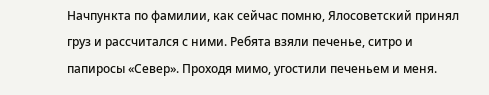Начпункта по фамилии, как сейчас помню, Ялосоветский принял груз и рассчитался с ними. Ребята взяли печенье, ситро и папиросы «Север». Проходя мимо, угостили печеньем и меня.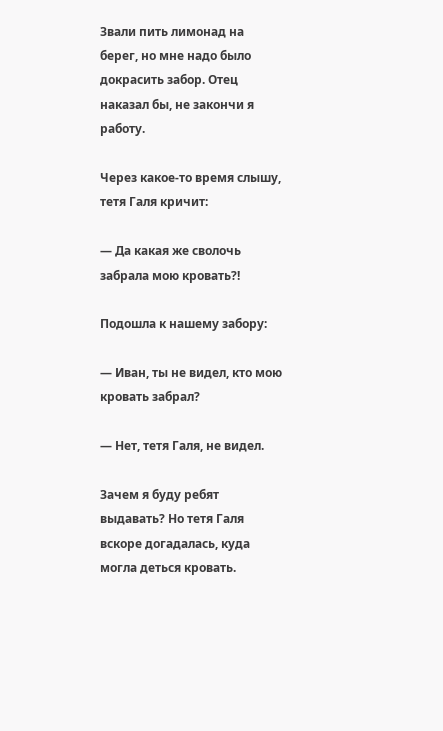Звали пить лимонад на берег, но мне надо было докрасить забор. Отец наказал бы, не закончи я работу.

Через какое-то время слышу, тетя Галя кричит:

— Да какая же сволочь забрала мою кровать?!

Подошла к нашему забору:

— Иван, ты не видел, кто мою кровать забрал?

— Нет, тетя Галя, не видел.

Зачем я буду ребят выдавать? Но тетя Галя вскоре догадалась, куда могла деться кровать.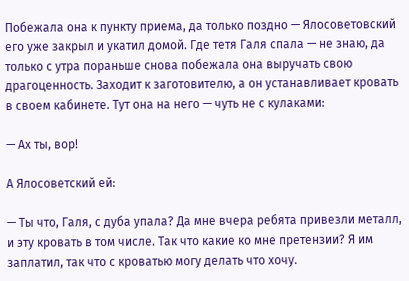Побежала она к пункту приема, да только поздно — Ялосоветовский его уже закрыл и укатил домой. Где тетя Галя спала — не знаю, да только с утра пораньше снова побежала она выручать свою драгоценность. Заходит к заготовителю, а он устанавливает кровать в своем кабинете. Тут она на него — чуть не с кулаками:

— Ах ты, вор!

А Ялосоветский ей:

— Ты что, Галя, с дуба упала? Да мне вчера ребята привезли металл, и эту кровать в том числе. Так что какие ко мне претензии? Я им заплатил, так что с кроватью могу делать что хочу.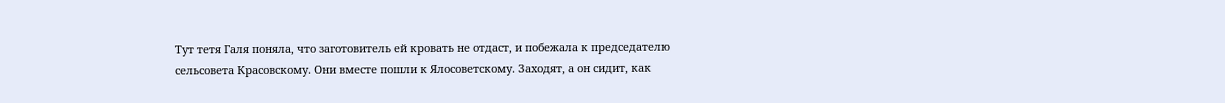Тут тетя Галя поняла, что заготовитель ей кровать не отдаст, и побежала к председателю сельсовета Красовскому. Они вместе пошли к Ялосоветскому. Заходят, а он сидит, как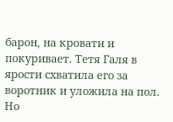барон, на кровати и покуривает. Тетя Галя в ярости схватила его за воротник и уложила на пол. Но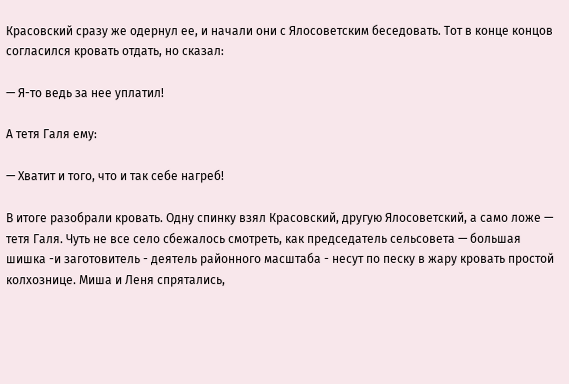Красовский сразу же одернул ее, и начали они с Ялосоветским беседовать. Тот в конце концов согласился кровать отдать, но сказал:

— Я-то ведь за нее уплатил!

А тетя Галя ему:

— Хватит и того, что и так себе нагреб!

В итоге разобрали кровать. Одну спинку взял Красовский, другую Ялосоветский, а само ложе — тетя Галя. Чуть не все село сбежалось смотреть, как председатель сельсовета — большая шишка -и заготовитель - деятель районного масштаба - несут по песку в жару кровать простой колхознице. Миша и Леня спрятались,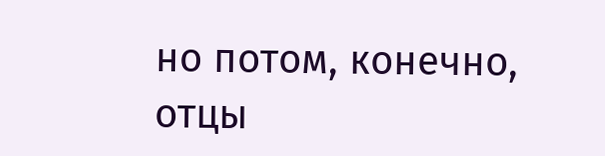но потом, конечно, отцы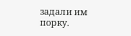задали им порку.